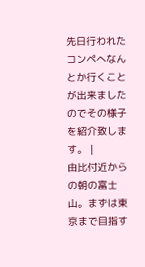先日行われたコンペへなんとか行くことが出来ましたのでその様子を紹介致します。 |
由比付近からの朝の富士山。まずは東京まで目指す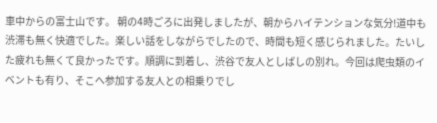車中からの富士山です。 朝の4時ごろに出発しましたが、朝からハイテンションな気分!道中も渋滞も無く快適でした。楽しい話をしながらでしたので、時間も短く感じられました。たいした疲れも無くて良かったです。順調に到着し、渋谷で友人としばしの別れ。今回は爬虫類のイベントも有り、そこへ参加する友人との相乗りでし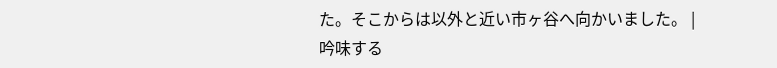た。そこからは以外と近い市ヶ谷へ向かいました。 |
吟味する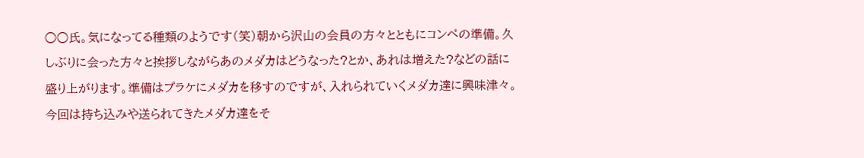○○氏。気になってる種類のようです(笑)朝から沢山の会員の方々とともにコンペの準備。久しぶりに会った方々と挨拶しながらあのメダカはどうなった?とか、あれは増えた?などの話に盛り上がります。準備はプラケにメダカを移すのですが、入れられていくメダカ達に興味津々。今回は持ち込みや送られてきたメダカ達をそ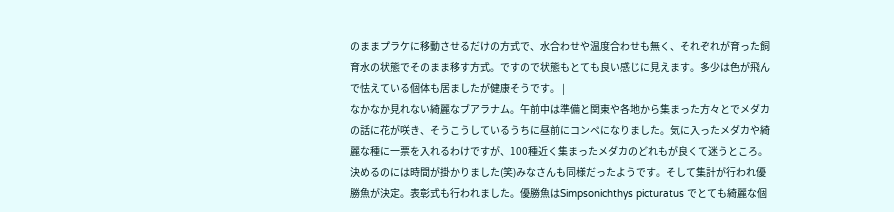のままプラケに移動させるだけの方式で、水合わせや温度合わせも無く、それぞれが育った飼育水の状態でそのまま移す方式。ですので状態もとても良い感じに見えます。多少は色が飛んで怯えている個体も居ましたが健康そうです。 |
なかなか見れない綺麗なブアラナム。午前中は準備と関東や各地から集まった方々とでメダカの話に花が咲き、そうこうしているうちに昼前にコンペになりました。気に入ったメダカや綺麗な種に一票を入れるわけですが、100種近く集まったメダカのどれもが良くて迷うところ。決めるのには時間が掛かりました(笑)みなさんも同様だったようです。そして集計が行われ優勝魚が決定。表彰式も行われました。優勝魚はSimpsonichthys picturatus でとても綺麗な個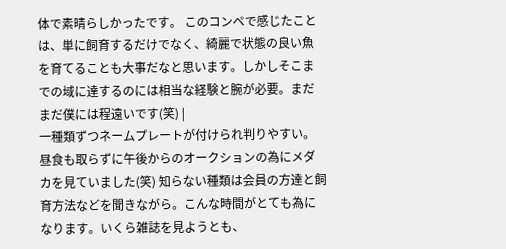体で素晴らしかったです。 このコンペで感じたことは、単に飼育するだけでなく、綺麗で状態の良い魚を育てることも大事だなと思います。しかしそこまでの域に達するのには相当な経験と腕が必要。まだまだ僕には程遠いです(笑) |
一種類ずつネームプレートが付けられ判りやすい。昼食も取らずに午後からのオークションの為にメダカを見ていました(笑) 知らない種類は会員の方達と飼育方法などを聞きながら。こんな時間がとても為になります。いくら雑誌を見ようとも、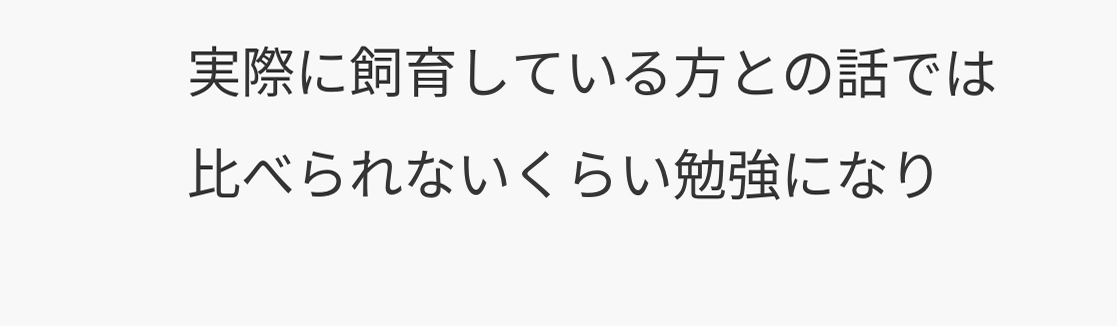実際に飼育している方との話では比べられないくらい勉強になり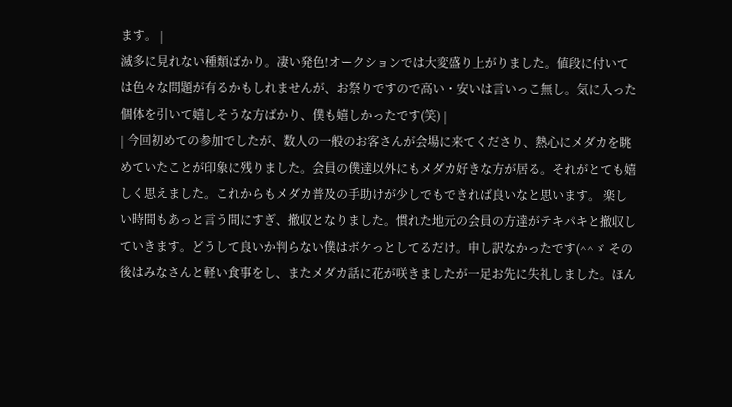ます。 |
滅多に見れない種類ばかり。凄い発色!オークションでは大変盛り上がりました。値段に付いては色々な問題が有るかもしれませんが、お祭りですので高い・安いは言いっこ無し。気に入った個体を引いて嬉しそうな方ばかり、僕も嬉しかったです(笑) |
| 今回初めての参加でしたが、数人の一般のお客さんが会場に来てくださり、熱心にメダカを眺めていたことが印象に残りました。会員の僕達以外にもメダカ好きな方が居る。それがとても嬉しく思えました。これからもメダカ普及の手助けが少しでもできれば良いなと思います。 楽しい時間もあっと言う間にすぎ、撤収となりました。慣れた地元の会員の方達がテキパキと撤収していきます。どうして良いか判らない僕はボケっとしてるだけ。申し訳なかったです(^^ゞ その後はみなさんと軽い食事をし、またメダカ話に花が咲きましたが一足お先に失礼しました。ほん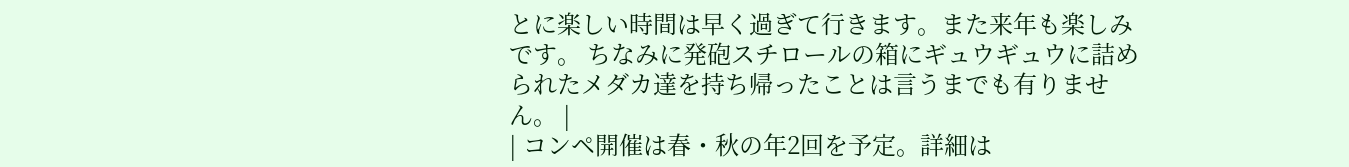とに楽しい時間は早く過ぎて行きます。また来年も楽しみです。 ちなみに発砲スチロールの箱にギュウギュウに詰められたメダカ達を持ち帰ったことは言うまでも有りません。 |
| コンペ開催は春・秋の年2回を予定。詳細は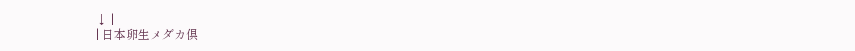↓ |
| 日本卵生メダカ倶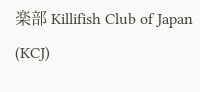楽部 Killifish Club of Japan (KCJ)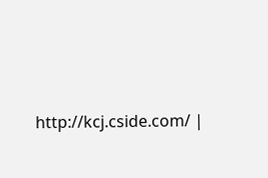http://kcj.cside.com/ |